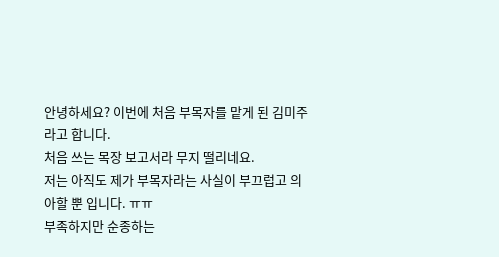안녕하세요? 이번에 처음 부목자를 맡게 된 김미주라고 합니다.
처음 쓰는 목장 보고서라 무지 떨리네요.
저는 아직도 제가 부목자라는 사실이 부끄럽고 의아할 뿐 입니다. ㅠㅠ
부족하지만 순종하는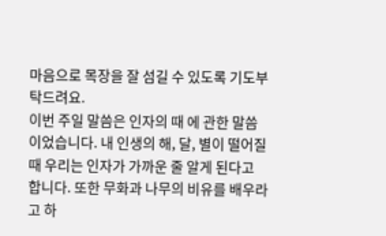마음으로 목장을 잘 섬길 수 있도록 기도부탁드려요.
이번 주일 말씀은 인자의 때 에 관한 말씀이었습니다. 내 인생의 해, 달, 별이 떨어질 때 우리는 인자가 가까운 줄 알게 된다고 합니다. 또한 무화과 나무의 비유를 배우라고 하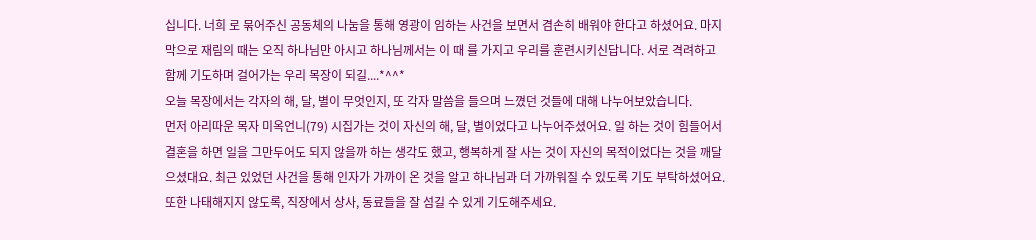십니다. 너희 로 묶어주신 공동체의 나눔을 통해 영광이 임하는 사건을 보면서 겸손히 배워야 한다고 하셨어요. 마지막으로 재림의 때는 오직 하나님만 아시고 하나님께서는 이 때 를 가지고 우리를 훈련시키신답니다. 서로 격려하고 함께 기도하며 걸어가는 우리 목장이 되길....*^^*
오늘 목장에서는 각자의 해, 달, 별이 무엇인지, 또 각자 말씀을 들으며 느꼈던 것들에 대해 나누어보았습니다.
먼저 아리따운 목자 미옥언니(79) 시집가는 것이 자신의 해, 달, 별이었다고 나누어주셨어요. 일 하는 것이 힘들어서 결혼을 하면 일을 그만두어도 되지 않을까 하는 생각도 했고, 행복하게 잘 사는 것이 자신의 목적이었다는 것을 깨달으셨대요. 최근 있었던 사건을 통해 인자가 가까이 온 것을 알고 하나님과 더 가까워질 수 있도록 기도 부탁하셨어요. 또한 나태해지지 않도록, 직장에서 상사, 동료들을 잘 섬길 수 있게 기도해주세요.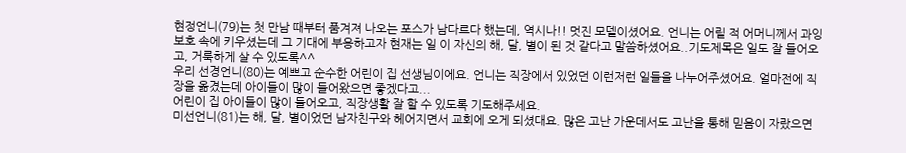현정언니(79)는 첫 만남 때부터 품겨져 나오는 포스가 남다르다 했는데, 역시나!! 멋진 모델이셨어요. 언니는 어릴 적 어머니께서 과잉보호 속에 키우셨는데 그 기대에 부응하고자 현재는 일 이 자신의 해, 달, 별이 된 것 같다고 말씀하셨어요..기도제목은 일도 잘 들어오고, 거룩하게 살 수 있도록^^
우리 선경언니(80)는 예쁘고 순수한 어린이 집 선생님이에요. 언니는 직장에서 있었던 이런저런 일들을 나누어주셨어요. 얼마전에 직장을 옮겼는데 아이들이 많이 들어왔으면 좋겠다고...
어린이 집 아이들이 많이 들어오고, 직장생활 잘 할 수 있도록 기도해주세요.
미선언니(81)는 해, 달, 별이었던 남자친구와 헤어지면서 교회에 오게 되셨대요. 많은 고난 가운데서도 고난을 통해 믿음이 자랐으면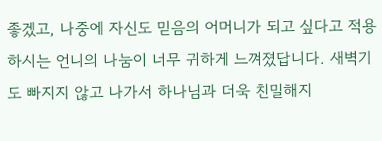좋겠고, 나중에 자신도 믿음의 어머니가 되고 싶다고 적용하시는 언니의 나눔이 너무 귀하게 느껴졌답니다. 새벽기도 빠지지 않고 나가서 하나님과 더욱 친밀해지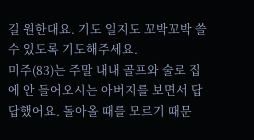길 원한대요. 기도 일지도 꼬박꼬박 쓸 수 있도록 기도해주세요.
미주(83)는 주말 내내 골프와 술로 집에 안 들어오시는 아버지를 보면서 답답했어요. 돌아올 때를 모르기 때문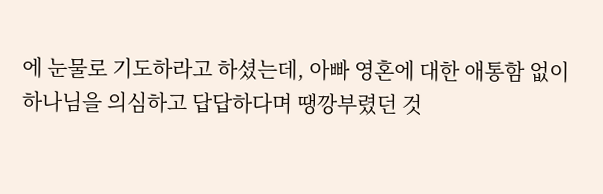에 눈물로 기도하라고 하셨는데, 아빠 영혼에 대한 애통함 없이 하나님을 의심하고 답답하다며 땡깡부렸던 것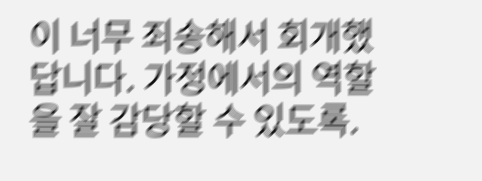이 너무 죄송해서 회개했답니다. 가정에서의 역할을 잘 감당할 수 있도록.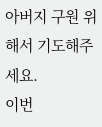아버지 구원 위해서 기도해주세요.
이번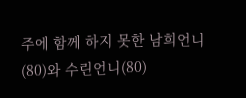주에 함께 하지 못한 남희언니(80)와 수린언니(80)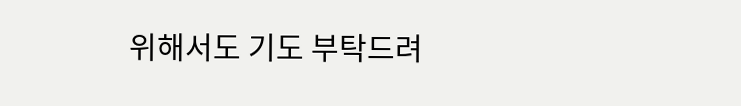위해서도 기도 부탁드려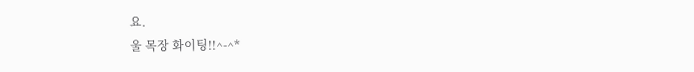요.
울 목장 화이팅!!^-^*